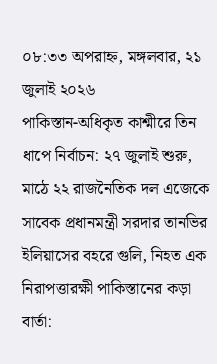০৮:৩৩ অপরাহ্ন, মঙ্গলবার, ২১ জুলাই ২০২৬
পাকিস্তান-অধিকৃত কাশ্মীরে তিন ধাপে নির্বাচন: ২৭ জুলাই শুরু, মাঠে ২২ রাজনৈতিক দল এজেকে সাবেক প্রধানমন্ত্রী সরদার তানভির ইলিয়াসের বহরে গুলি, নিহত এক নিরাপত্তারক্ষী পাকিস্তানের কড়া বার্তা: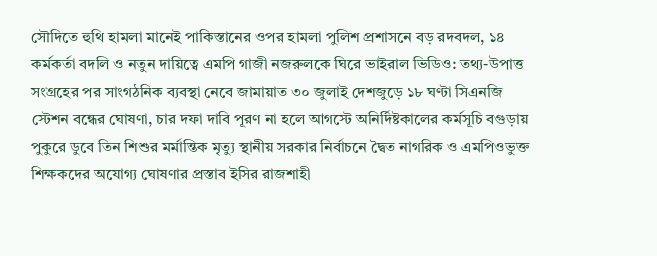সৌদিতে হুথি হামলা মানেই পাকিস্তানের ওপর হামলা পুলিশ প্রশাসনে বড় রদবদল, ১৪ কর্মকর্তা বদলি ও নতুন দায়িত্বে এমপি গাজী নজরুলকে ঘিরে ভাইরাল ভিডিও: তথ্য-উপাত্ত সংগ্রহের পর সাংগঠনিক ব্যবস্থা নেবে জামায়াত ৩০ জুলাই দেশজুড়ে ১৮ ঘণ্টা সিএনজি স্টেশন বন্ধের ঘোষণা, চার দফা দাবি পূরণ না হলে আগস্টে অনির্দিষ্টকালের কর্মসূচি বগুড়ায় পুকুরে ডুবে তিন শিশুর মর্মান্তিক মৃত্যু স্থানীয় সরকার নির্বাচনে দ্বৈত নাগরিক ও এমপিওভুক্ত শিক্ষকদের অযোগ্য ঘোষণার প্রস্তাব ইসির রাজশাহী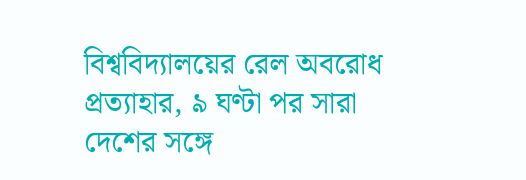বিশ্ববিদ্যালয়ের রেল অবরোধ প্রত্যাহার, ৯ ঘণ্টা পর সারা দেশের সঙ্গে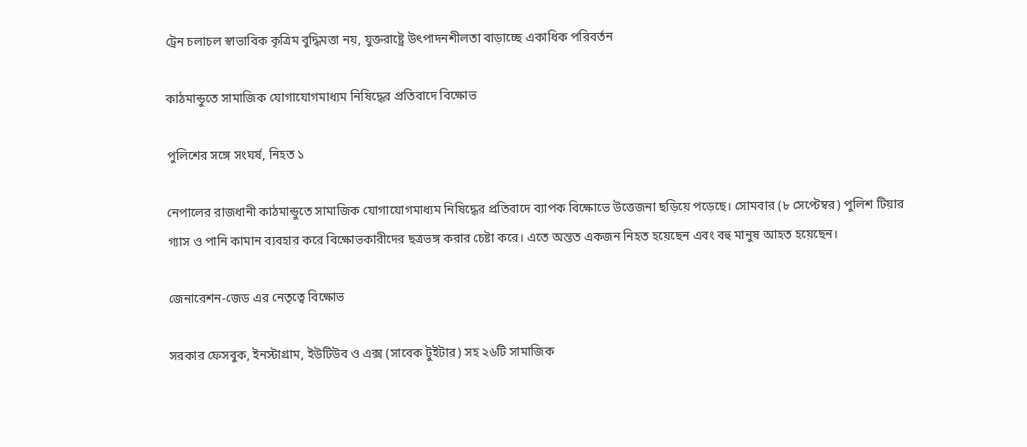ট্রেন চলাচল স্বাভাবিক কৃত্রিম বুদ্ধিমত্তা নয়, যুক্তরাষ্ট্রে উৎপাদনশীলতা বাড়াচ্ছে একাধিক পরিবর্তন

কাঠমান্ডুতে সামাজিক যোগাযোগমাধ্যম নিষিদ্ধের প্রতিবাদে বিক্ষোভ

পুলিশের সঙ্গে সংঘর্ষ, নিহত ১

নেপালের রাজধানী কাঠমান্ডুতে সামাজিক যোগাযোগমাধ্যম নিষিদ্ধের প্রতিবাদে ব্যাপক বিক্ষোভে উত্তেজনা ছড়িয়ে পড়েছে। সোমবার (৮ সেপ্টেম্বর) পুলিশ টিয়ার গ্যাস ও পানি কামান ব্যবহার করে বিক্ষোভকারীদের ছত্রভঙ্গ করার চেষ্টা করে। এতে অন্তত একজন নিহত হয়েছেন এবং বহু মানুষ আহত হয়েছেন।

জেনারেশন-জেড এর নেতৃত্বে বিক্ষোভ

সরকার ফেসবুক, ইনস্টাগ্রাম, ইউটিউব ও এক্স (সাবেক টুইটার) সহ ২৬টি সামাজিক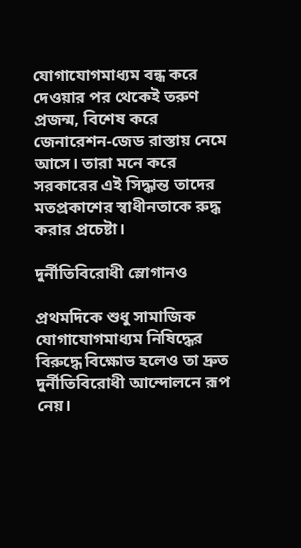যোগাযোগমাধ্যম বন্ধ করে দেওয়ার পর থেকেই তরুণ প্রজন্ম, বিশেষ করে জেনারেশন-জেড রাস্তায় নেমে আসে। তারা মনে করে সরকারের এই সিদ্ধান্ত তাদের মতপ্রকাশের স্বাধীনতাকে রুদ্ধ করার প্রচেষ্টা।

দুর্নীতিবিরোধী স্লোগানও

প্রথমদিকে শুধু সামাজিক যোগাযোগমাধ্যম নিষিদ্ধের বিরুদ্ধে বিক্ষোভ হলেও তা দ্রুত দুর্নীতিবিরোধী আন্দোলনে রূপ নেয়।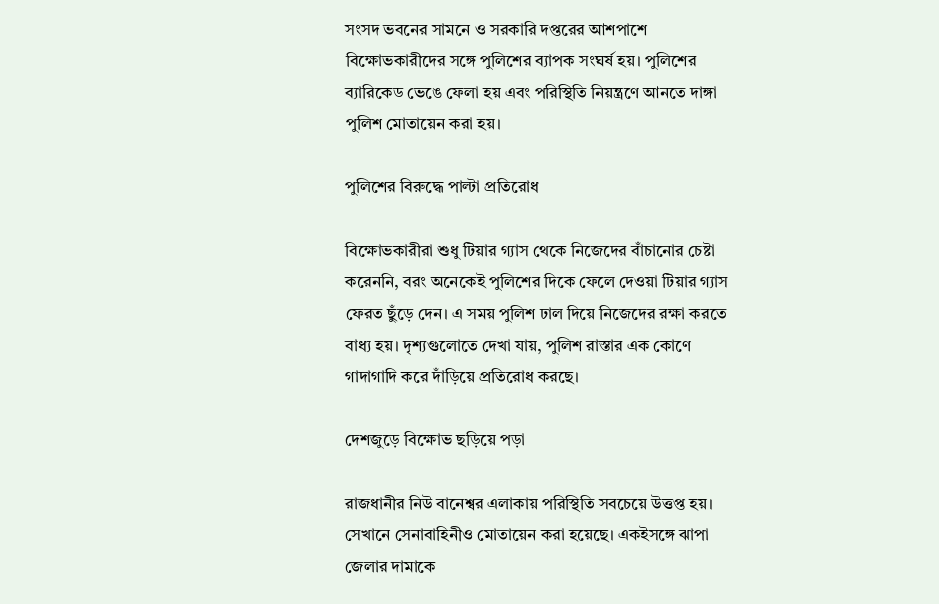সংসদ ভবনের সামনে ও সরকারি দপ্তরের আশপাশে বিক্ষোভকারীদের সঙ্গে পুলিশের ব্যাপক সংঘর্ষ হয়। পুলিশের ব্যারিকেড ভেঙে ফেলা হয় এবং পরিস্থিতি নিয়ন্ত্রণে আনতে দাঙ্গা পুলিশ মোতায়েন করা হয়।

পুলিশের বিরুদ্ধে পাল্টা প্রতিরোধ

বিক্ষোভকারীরা শুধু টিয়ার গ্যাস থেকে নিজেদের বাঁচানোর চেষ্টা করেননি, বরং অনেকেই পুলিশের দিকে ফেলে দেওয়া টিয়ার গ্যাস ফেরত ছুঁড়ে দেন। এ সময় পুলিশ ঢাল দিয়ে নিজেদের রক্ষা করতে বাধ্য হয়। দৃশ্যগুলোতে দেখা যায়, পুলিশ রাস্তার এক কোণে গাদাগাদি করে দাঁড়িয়ে প্রতিরোধ করছে।

দেশজুড়ে বিক্ষোভ ছড়িয়ে পড়া

রাজধানীর নিউ বানেশ্বর এলাকায় পরিস্থিতি সবচেয়ে উত্তপ্ত হয়। সেখানে সেনাবাহিনীও মোতায়েন করা হয়েছে। একইসঙ্গে ঝাপা জেলার দামাকে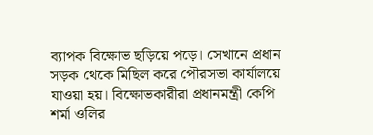ব্যাপক বিক্ষোভ ছড়িয়ে পড়ে। সেখানে প্রধান সড়ক থেকে মিছিল করে পৌরসভা কার্যালয়ে যাওয়া হয়। বিক্ষোভকারীরা প্রধানমন্ত্রী কেপি শর্মা ওলির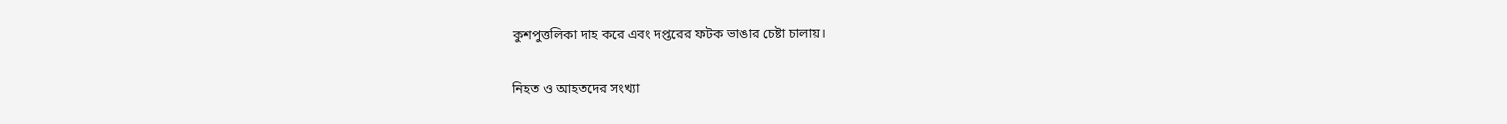কুশপুত্তলিকা দাহ করে এবং দপ্তরের ফটক ভাঙার চেষ্টা চালায়।

নিহত ও আহতদের সংখ্যা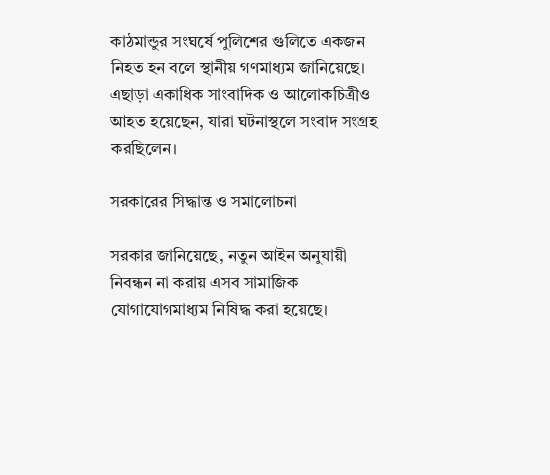কাঠমান্ডুর সংঘর্ষে পুলিশের গুলিতে একজন নিহত হন বলে স্থানীয় গণমাধ্যম জানিয়েছে। এছাড়া একাধিক সাংবাদিক ও আলোকচিত্রীও আহত হয়েছেন, যারা ঘটনাস্থলে সংবাদ সংগ্রহ করছিলেন।

সরকারের সিদ্ধান্ত ও সমালোচনা

সরকার জানিয়েছে, নতুন আইন অনুযায়ী নিবন্ধন না করায় এসব সামাজিক যোগাযোগমাধ্যম নিষিদ্ধ করা হয়েছে।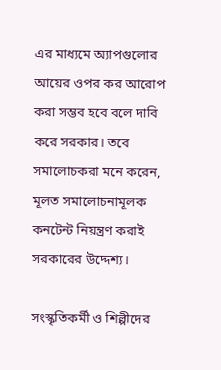এর মাধ্যমে অ্যাপগুলোর আয়ের ওপর কর আরোপ করা সম্ভব হবে বলে দাবি করে সরকার। তবে সমালোচকরা মনে করেন, মূলত সমালোচনামূলক কনটেন্ট নিয়ন্ত্রণ করাই সরকারের উদ্দেশ্য।

সংস্কৃতিকর্মী ও শিল্পীদের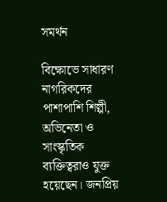সমর্থন

বিক্ষোভে সাধারণ নাগরিকদের পাশাপাশি শিল্পী, অভিনেতা ও সাংস্কৃতিক ব্যক্তিত্বরাও যুক্ত হয়েছেন। জনপ্রিয়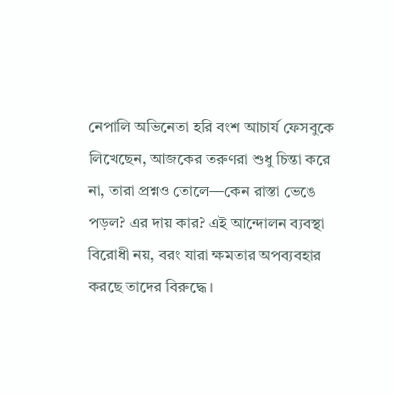নেপালি অভিনেতা হরি বংশ আচার্য ফেসবুকে লিখেছেন, আজকের তরুণরা শুধু চিন্তা করে না, তারা প্রশ্নও তোলে—কেন রাস্তা ভেঙে পড়ল? এর দায় কার? এই আন্দোলন ব্যবস্থা বিরোধী নয়, বরং যারা ক্ষমতার অপব্যবহার করছে তাদের বিরুদ্ধে।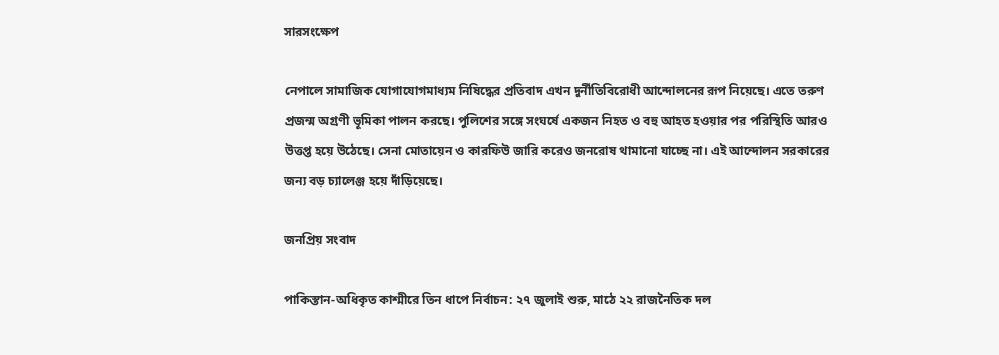সারসংক্ষেপ

নেপালে সামাজিক যোগাযোগমাধ্যম নিষিদ্ধের প্রতিবাদ এখন দুর্নীতিবিরোধী আন্দোলনের রূপ নিয়েছে। এতে তরুণ প্রজন্ম অগ্রণী ভূমিকা পালন করছে। পুলিশের সঙ্গে সংঘর্ষে একজন নিহত ও বহু আহত হওয়ার পর পরিস্থিতি আরও উত্তপ্ত হয়ে উঠেছে। সেনা মোতায়েন ও কারফিউ জারি করেও জনরোষ থামানো যাচ্ছে না। এই আন্দোলন সরকারের জন্য বড় চ্যালেঞ্জ হয়ে দাঁড়িয়েছে।

জনপ্রিয় সংবাদ

পাকিস্তান-অধিকৃত কাশ্মীরে তিন ধাপে নির্বাচন: ২৭ জুলাই শুরু, মাঠে ২২ রাজনৈতিক দল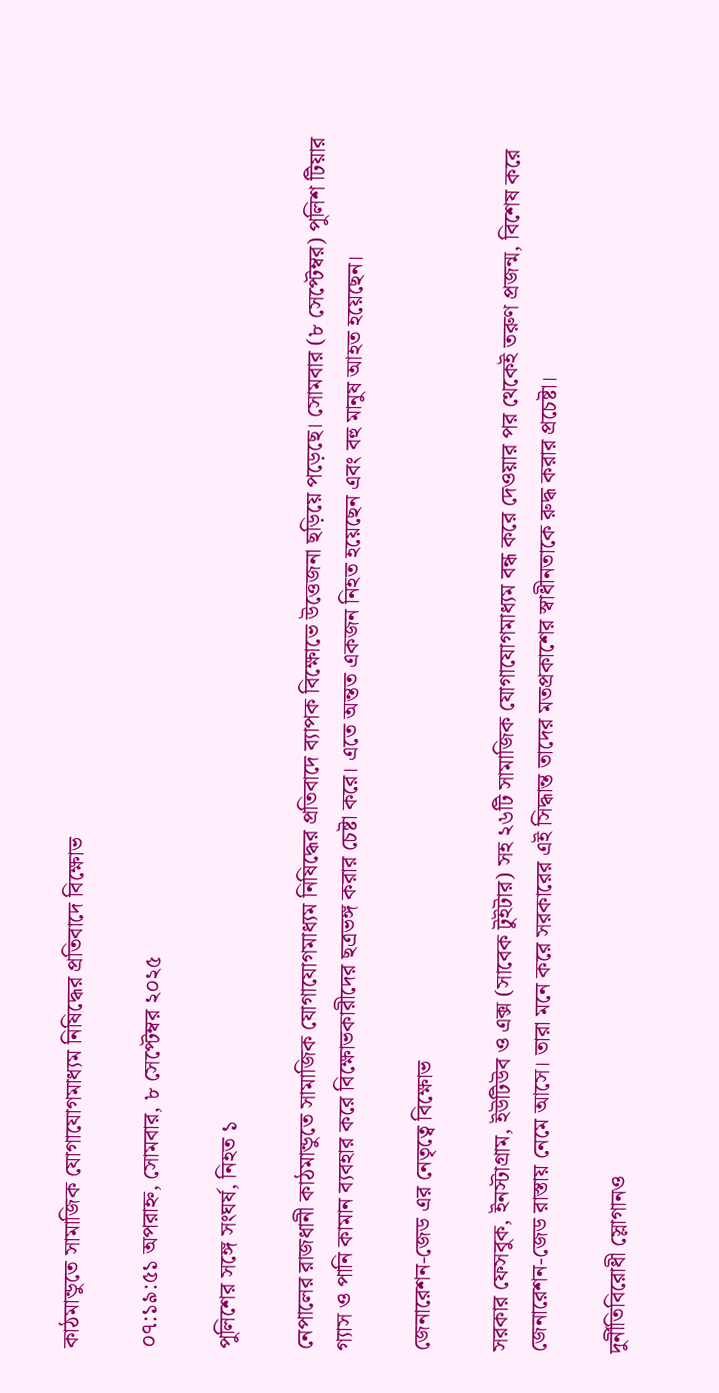কাঠমান্ডুতে সামাজিক যোগাযোগমাধ্যম নিষিদ্ধের প্রতিবাদে বিক্ষোভ

০৭:১৯:৫১ অপরাহ্ন, সোমবার, ৮ সেপ্টেম্বর ২০২৫

পুলিশের সঙ্গে সংঘর্ষ, নিহত ১

নেপালের রাজধানী কাঠমান্ডুতে সামাজিক যোগাযোগমাধ্যম নিষিদ্ধের প্রতিবাদে ব্যাপক বিক্ষোভে উত্তেজনা ছড়িয়ে পড়েছে। সোমবার (৮ সেপ্টেম্বর) পুলিশ টিয়ার গ্যাস ও পানি কামান ব্যবহার করে বিক্ষোভকারীদের ছত্রভঙ্গ করার চেষ্টা করে। এতে অন্তত একজন নিহত হয়েছেন এবং বহু মানুষ আহত হয়েছেন।

জেনারেশন-জেড এর নেতৃত্বে বিক্ষোভ

সরকার ফেসবুক, ইনস্টাগ্রাম, ইউটিউব ও এক্স (সাবেক টুইটার) সহ ২৬টি সামাজিক যোগাযোগমাধ্যম বন্ধ করে দেওয়ার পর থেকেই তরুণ প্রজন্ম, বিশেষ করে জেনারেশন-জেড রাস্তায় নেমে আসে। তারা মনে করে সরকারের এই সিদ্ধান্ত তাদের মতপ্রকাশের স্বাধীনতাকে রুদ্ধ করার প্রচেষ্টা।

দুর্নীতিবিরোধী স্লোগানও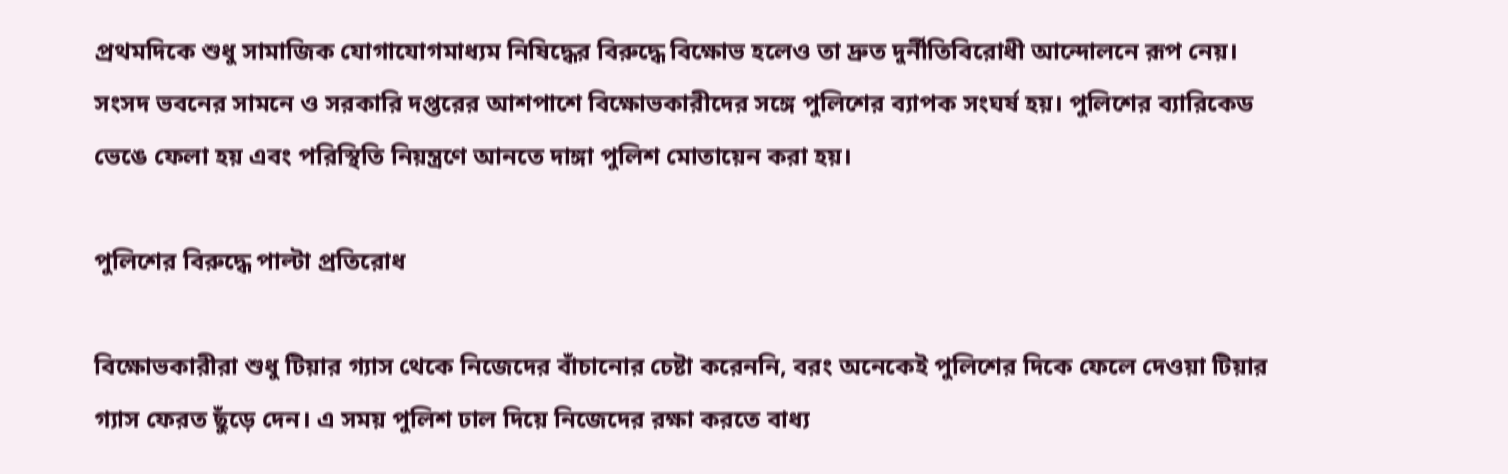প্রথমদিকে শুধু সামাজিক যোগাযোগমাধ্যম নিষিদ্ধের বিরুদ্ধে বিক্ষোভ হলেও তা দ্রুত দুর্নীতিবিরোধী আন্দোলনে রূপ নেয়। সংসদ ভবনের সামনে ও সরকারি দপ্তরের আশপাশে বিক্ষোভকারীদের সঙ্গে পুলিশের ব্যাপক সংঘর্ষ হয়। পুলিশের ব্যারিকেড ভেঙে ফেলা হয় এবং পরিস্থিতি নিয়ন্ত্রণে আনতে দাঙ্গা পুলিশ মোতায়েন করা হয়।

পুলিশের বিরুদ্ধে পাল্টা প্রতিরোধ

বিক্ষোভকারীরা শুধু টিয়ার গ্যাস থেকে নিজেদের বাঁচানোর চেষ্টা করেননি, বরং অনেকেই পুলিশের দিকে ফেলে দেওয়া টিয়ার গ্যাস ফেরত ছুঁড়ে দেন। এ সময় পুলিশ ঢাল দিয়ে নিজেদের রক্ষা করতে বাধ্য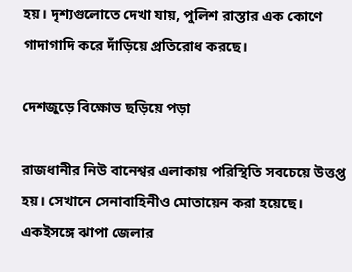হয়। দৃশ্যগুলোতে দেখা যায়, পুলিশ রাস্তার এক কোণে গাদাগাদি করে দাঁড়িয়ে প্রতিরোধ করছে।

দেশজুড়ে বিক্ষোভ ছড়িয়ে পড়া

রাজধানীর নিউ বানেশ্বর এলাকায় পরিস্থিতি সবচেয়ে উত্তপ্ত হয়। সেখানে সেনাবাহিনীও মোতায়েন করা হয়েছে। একইসঙ্গে ঝাপা জেলার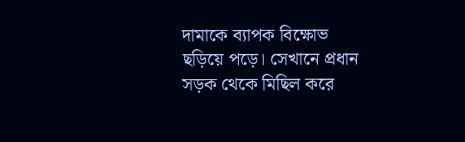দামাকে ব্যাপক বিক্ষোভ ছড়িয়ে পড়ে। সেখানে প্রধান সড়ক থেকে মিছিল করে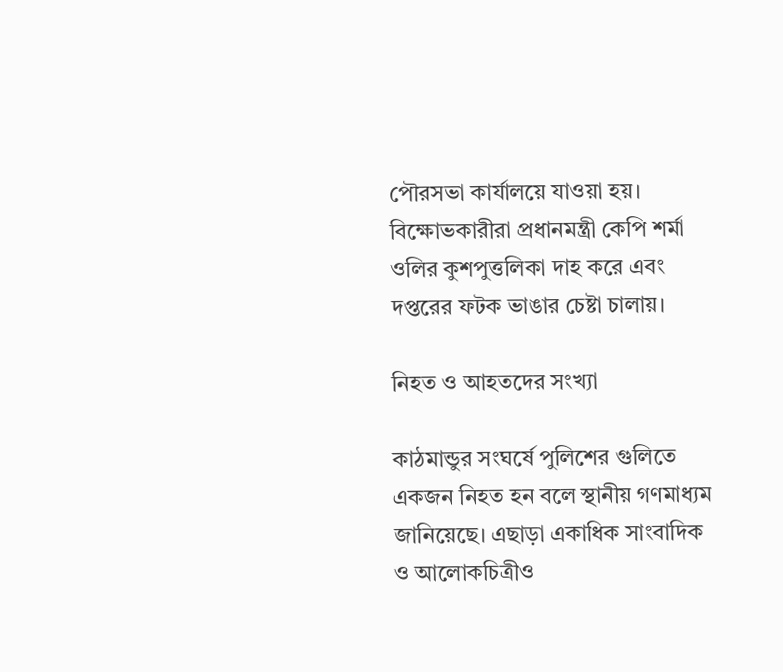পৌরসভা কার্যালয়ে যাওয়া হয়। বিক্ষোভকারীরা প্রধানমন্ত্রী কেপি শর্মা ওলির কুশপুত্তলিকা দাহ করে এবং দপ্তরের ফটক ভাঙার চেষ্টা চালায়।

নিহত ও আহতদের সংখ্যা

কাঠমান্ডুর সংঘর্ষে পুলিশের গুলিতে একজন নিহত হন বলে স্থানীয় গণমাধ্যম জানিয়েছে। এছাড়া একাধিক সাংবাদিক ও আলোকচিত্রীও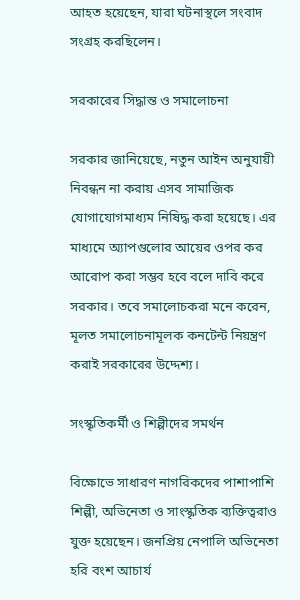আহত হয়েছেন, যারা ঘটনাস্থলে সংবাদ সংগ্রহ করছিলেন।

সরকারের সিদ্ধান্ত ও সমালোচনা

সরকার জানিয়েছে, নতুন আইন অনুযায়ী নিবন্ধন না করায় এসব সামাজিক যোগাযোগমাধ্যম নিষিদ্ধ করা হয়েছে। এর মাধ্যমে অ্যাপগুলোর আয়ের ওপর কর আরোপ করা সম্ভব হবে বলে দাবি করে সরকার। তবে সমালোচকরা মনে করেন, মূলত সমালোচনামূলক কনটেন্ট নিয়ন্ত্রণ করাই সরকারের উদ্দেশ্য।

সংস্কৃতিকর্মী ও শিল্পীদের সমর্থন

বিক্ষোভে সাধারণ নাগরিকদের পাশাপাশি শিল্পী, অভিনেতা ও সাংস্কৃতিক ব্যক্তিত্বরাও যুক্ত হয়েছেন। জনপ্রিয় নেপালি অভিনেতা হরি বংশ আচার্য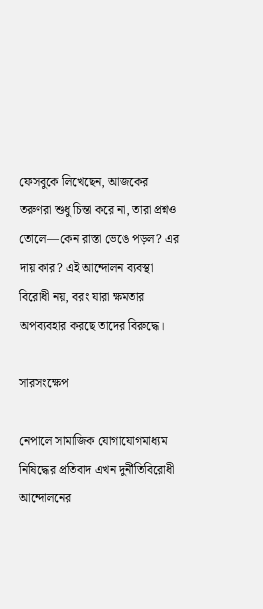ফেসবুকে লিখেছেন, আজকের তরুণরা শুধু চিন্তা করে না, তারা প্রশ্নও তোলে—কেন রাস্তা ভেঙে পড়ল? এর দায় কার? এই আন্দোলন ব্যবস্থা বিরোধী নয়, বরং যারা ক্ষমতার অপব্যবহার করছে তাদের বিরুদ্ধে।

সারসংক্ষেপ

নেপালে সামাজিক যোগাযোগমাধ্যম নিষিদ্ধের প্রতিবাদ এখন দুর্নীতিবিরোধী আন্দোলনের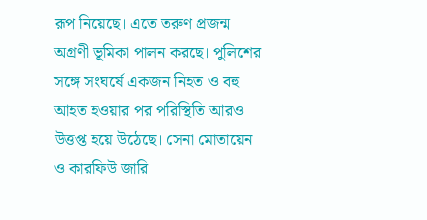রূপ নিয়েছে। এতে তরুণ প্রজন্ম অগ্রণী ভূমিকা পালন করছে। পুলিশের সঙ্গে সংঘর্ষে একজন নিহত ও বহু আহত হওয়ার পর পরিস্থিতি আরও উত্তপ্ত হয়ে উঠেছে। সেনা মোতায়েন ও কারফিউ জারি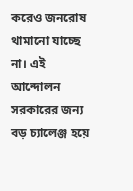করেও জনরোষ থামানো যাচ্ছে না। এই আন্দোলন সরকারের জন্য বড় চ্যালেঞ্জ হয়ে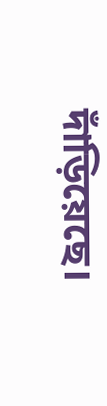দাঁড়িয়েছে।